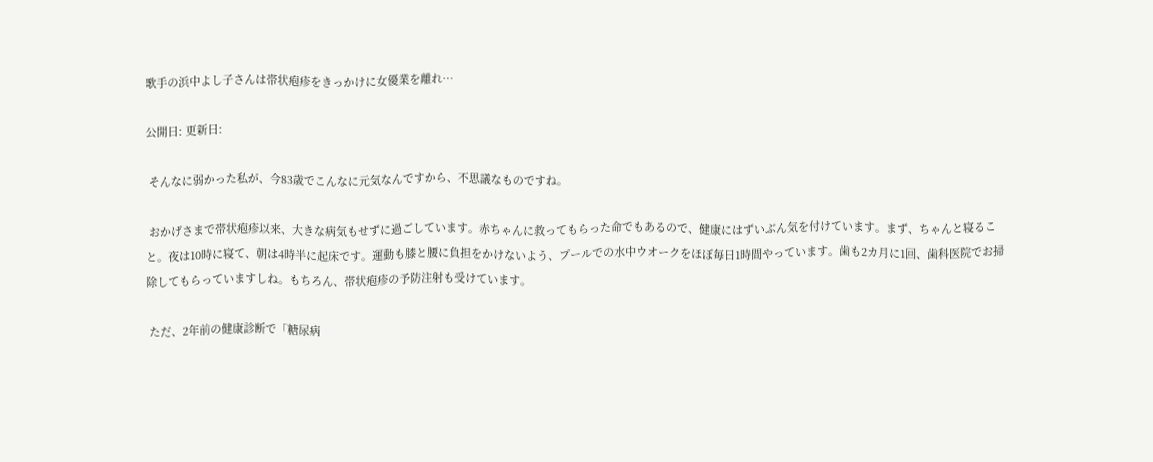歌手の浜中よし子さんは帯状疱疹をきっかけに女優業を離れ…

公開日: 更新日:

 そんなに弱かった私が、今83歳でこんなに元気なんですから、不思議なものですね。

 おかげさまで帯状疱疹以来、大きな病気もせずに過ごしています。赤ちゃんに救ってもらった命でもあるので、健康にはずいぶん気を付けています。まず、ちゃんと寝ること。夜は10時に寝て、朝は4時半に起床です。運動も膝と腰に負担をかけないよう、プールでの水中ウオークをほぼ毎日1時間やっています。歯も2カ月に1回、歯科医院でお掃除してもらっていますしね。もちろん、帯状疱疹の予防注射も受けています。

 ただ、2年前の健康診断で「糖尿病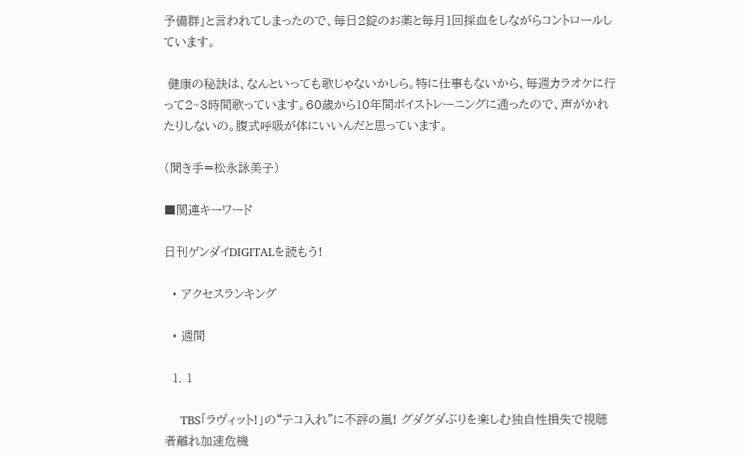予備群」と言われてしまったので、毎日2錠のお薬と毎月1回採血をしながらコントロールしています。

 健康の秘訣は、なんといっても歌じゃないかしら。特に仕事もないから、毎週カラオケに行って2~3時間歌っています。60歳から10年間ボイストレーニングに通ったので、声がかれたりしないの。腹式呼吸が体にいいんだと思っています。

(聞き手=松永詠美子)

■関連キーワード

日刊ゲンダイDIGITALを読もう!

  • アクセスランキング

  • 週間

  1. 1

    TBS「ラヴィット!」の“テコ入れ”に不評の嵐! グダグダぶりを楽しむ独自性損失で視聴者離れ加速危機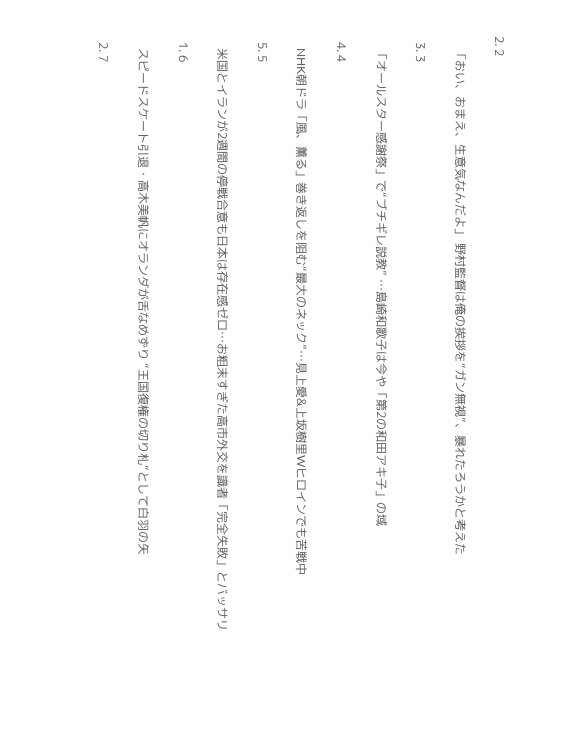2. 2

    「おい、おまえ、生意気なんだよ」 野村監督は俺の挨拶を“ガン無視”、暴れたろうかと考えた

  3. 3

    「オールスター感謝祭」で“ブチギレ説教” …島崎和歌子は今や「第2の和田アキ子」の域

  4. 4

    NHK朝ドラ「風、薫る」巻き返しを阻む“最大のネック”…見上愛&上坂樹里Wヒロインでも苦戦中

  5. 5

    米国とイランが2週間の停戦合意も日本は存在感ゼロ…お粗末すぎた高市外交を識者「完全失敗」とバッサリ

  1. 6

    スピードスケート引退・高木美帆にオランダが舌なめずり “王国復権の切り札”として白羽の矢

  2. 7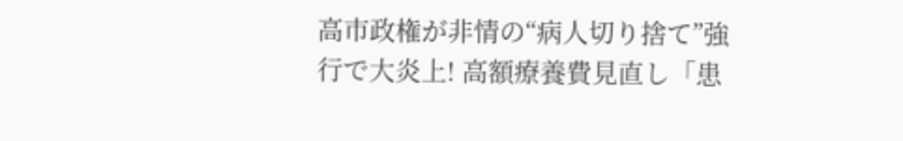高市政権が非情の“病人切り捨て”強行で大炎上! 高額療養費見直し「患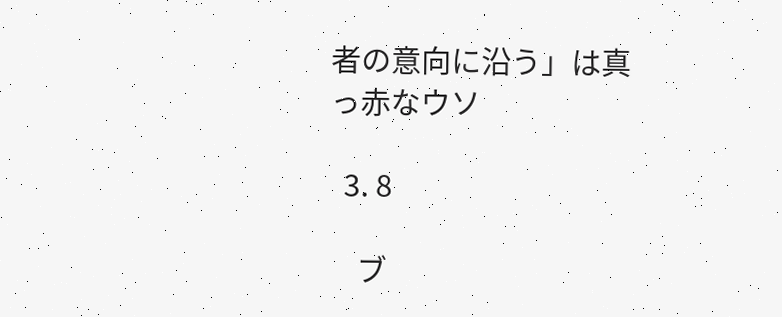者の意向に沿う」は真っ赤なウソ

  3. 8

    ブ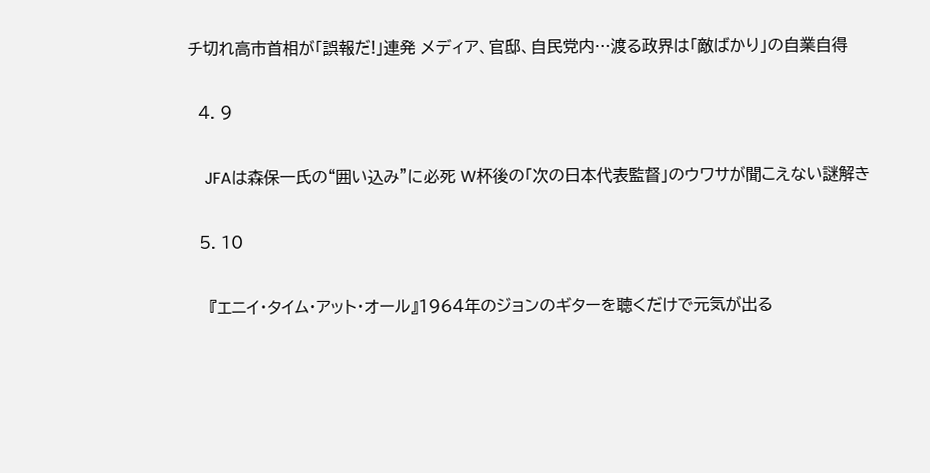チ切れ高市首相が「誤報だ!」連発 メディア、官邸、自民党内…渡る政界は「敵ばかり」の自業自得

  4. 9

    JFAは森保一氏の“囲い込み”に必死 W杯後の「次の日本代表監督」のウワサが聞こえない謎解き

  5. 10

    『エニイ・タイム・アット・オール』1964年のジョンのギターを聴くだけで元気が出る